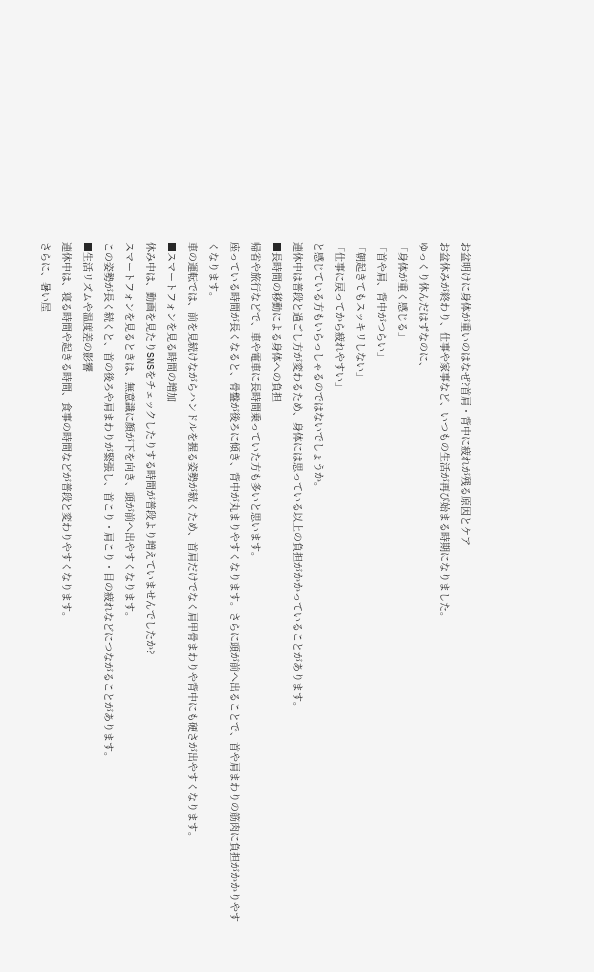お盆明けに身体が重いのはなぜ?首肩・背中に疲れが残る原因とケア
お盆休みが終わり、仕事や家事など、いつもの生活が再び始まる時期になりました。
ゆっくり休んだはずなのに、
「身体が重く感じる」
「首や肩、背中がつらい」
「朝起きてもスッキリしない」
「仕事に戻ってから疲れやすい」
と感じている方もいらっしゃるのではないでしょうか。
連休中は普段と過ごし方が変わるため、身体には思っている以上の負担がかかっていることがあります。
■長時間の移動による身体への負担
帰省や旅行などで、車や電車に長時間乗っていた方も多いと思います。
座っている時間が長くなると、骨盤が後ろに傾き、背中が丸まりやすくなります。さらに頭が前へ出ることで、首や肩まわりの筋肉に負担がかかりやすくなります。
車の運転では、前を見続けながらハンドルを握る姿勢が続くため、首肩だけでなく肩甲骨まわりや背中にも硬さが出やすくなります。
■スマートフォンを見る時間の増加
休み中は、動画を見たりSNSをチェックしたりする時間が普段より増えていませんでしたか?
スマートフォンを見るときは、無意識に顔が下を向き、頭が前へ出やすくなります。
この姿勢が長く続くと、首の後ろや肩まわりが緊張し、首こり・肩こり・目の疲れなどにつながることがあります。
■生活リズムや温度差の影響
連休中は、寝る時間や起きる時間、食事の時間などが普段と変わりやすくなります。
さらに、暑い屋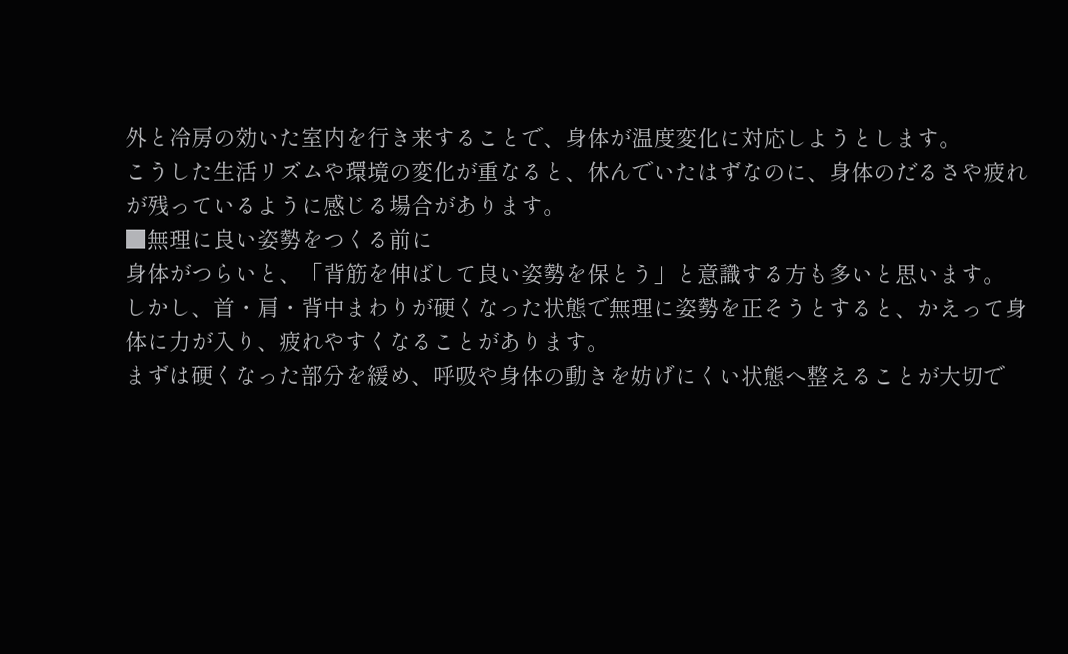外と冷房の効いた室内を行き来することで、身体が温度変化に対応しようとします。
こうした生活リズムや環境の変化が重なると、休んでいたはずなのに、身体のだるさや疲れが残っているように感じる場合があります。
■無理に良い姿勢をつくる前に
身体がつらいと、「背筋を伸ばして良い姿勢を保とう」と意識する方も多いと思います。
しかし、首・肩・背中まわりが硬くなった状態で無理に姿勢を正そうとすると、かえって身体に力が入り、疲れやすくなることがあります。
まずは硬くなった部分を緩め、呼吸や身体の動きを妨げにくい状態へ整えることが大切で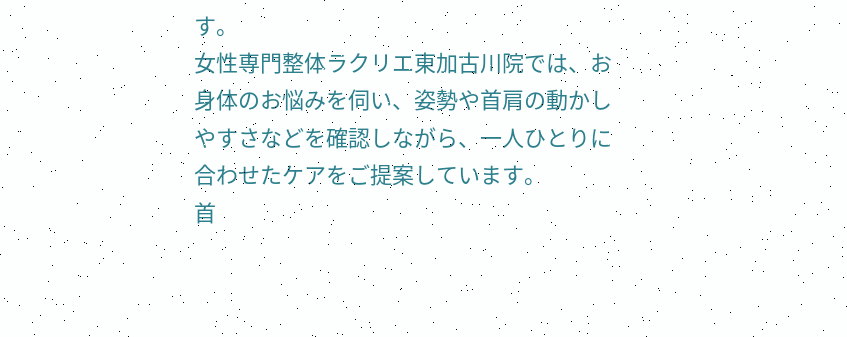す。
女性専門整体ラクリエ東加古川院では、お身体のお悩みを伺い、姿勢や首肩の動かしやすさなどを確認しながら、一人ひとりに合わせたケアをご提案しています。
首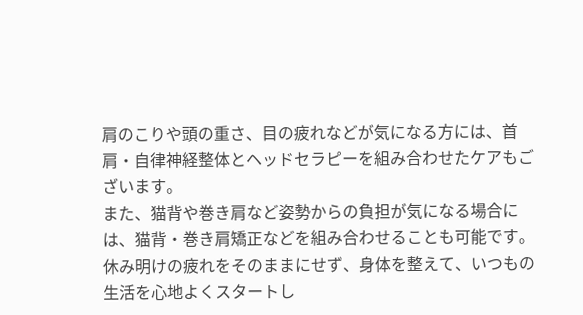肩のこりや頭の重さ、目の疲れなどが気になる方には、首肩・自律神経整体とヘッドセラピーを組み合わせたケアもございます。
また、猫背や巻き肩など姿勢からの負担が気になる場合には、猫背・巻き肩矯正などを組み合わせることも可能です。
休み明けの疲れをそのままにせず、身体を整えて、いつもの生活を心地よくスタートし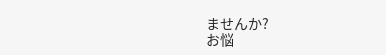ませんか?
お悩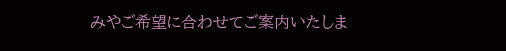みやご希望に合わせてご案内いたしま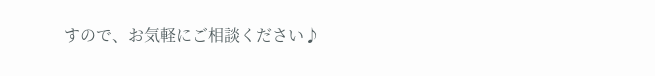すので、お気軽にご相談ください♪